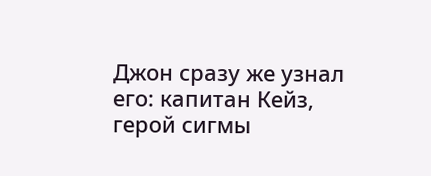Джон сразу же узнал его: капитан Кейз, герой сигмы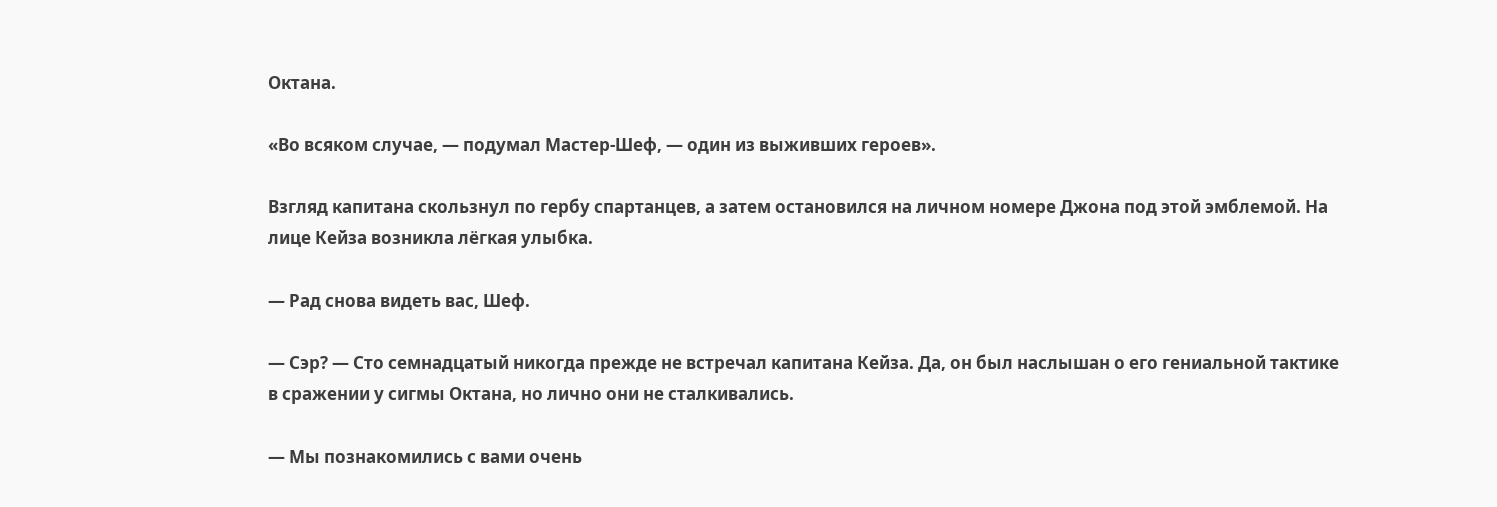Октана.

«Во всяком случае, — подумал Мастер-Шеф, — один из выживших героев».

Взгляд капитана скользнул по гербу спартанцев, а затем остановился на личном номере Джона под этой эмблемой. На лице Кейза возникла лёгкая улыбка.

— Рад снова видеть вас, Шеф.

— Сэр? — Сто семнадцатый никогда прежде не встречал капитана Кейза. Да, он был наслышан о его гениальной тактике в сражении у сигмы Октана, но лично они не сталкивались.

— Мы познакомились с вами очень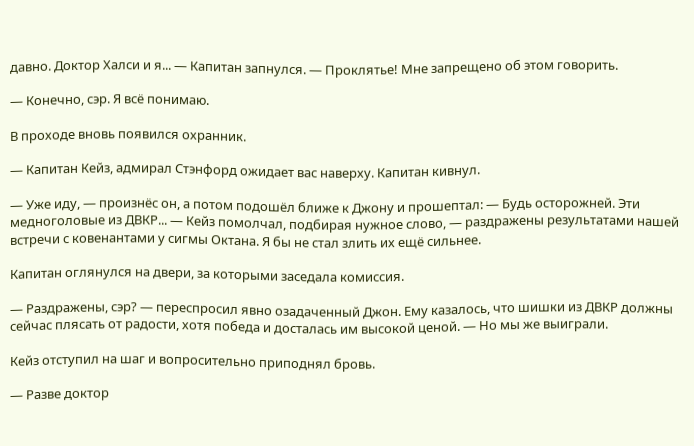давно. Доктор Халси и я... — Капитан запнулся. — Проклятье! Мне запрещено об этом говорить.

— Конечно, сэр. Я всё понимаю.

В проходе вновь появился охранник.

— Капитан Кейз, адмирал Стэнфорд ожидает вас наверху. Капитан кивнул.

— Уже иду, — произнёс он, а потом подошёл ближе к Джону и прошептал: — Будь осторожней. Эти медноголовые из ДВКР... — Кейз помолчал, подбирая нужное слово, — раздражены результатами нашей встречи с ковенантами у сигмы Октана. Я бы не стал злить их ещё сильнее.

Капитан оглянулся на двери, за которыми заседала комиссия.

— Раздражены, сэр? — переспросил явно озадаченный Джон. Ему казалось, что шишки из ДВКР должны сейчас плясать от радости, хотя победа и досталась им высокой ценой. — Но мы же выиграли.

Кейз отступил на шаг и вопросительно приподнял бровь.

— Разве доктор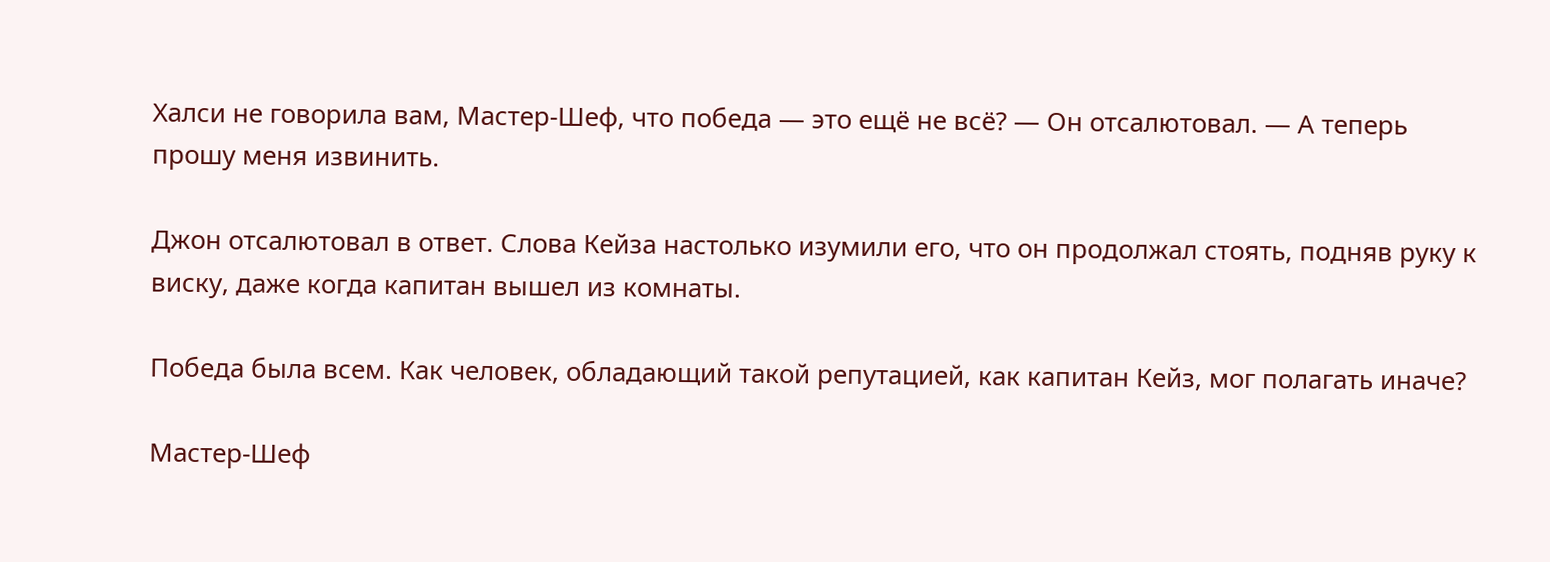Халси не говорила вам, Мастер-Шеф, что победа — это ещё не всё? — Он отсалютовал. — А теперь прошу меня извинить.

Джон отсалютовал в ответ. Слова Кейза настолько изумили его, что он продолжал стоять, подняв руку к виску, даже когда капитан вышел из комнаты.

Победа была всем. Как человек, обладающий такой репутацией, как капитан Кейз, мог полагать иначе?

Мастер-Шеф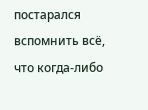постарался вспомнить всё, что когда-либо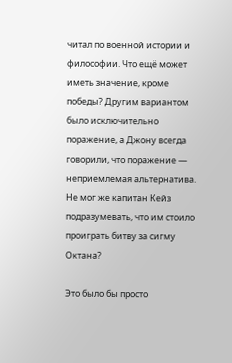читал по военной истории и философии. Что ещё может иметь значение, кроме победы? Другим вариантом было исключительно поражение, а Джону всегда говорили, что поражение — неприемлемая альтернатива. Не мог же капитан Кейз подразумевать, что им стоило проиграть битву за сигму Октана?

Это было бы просто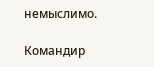немыслимо.

Командир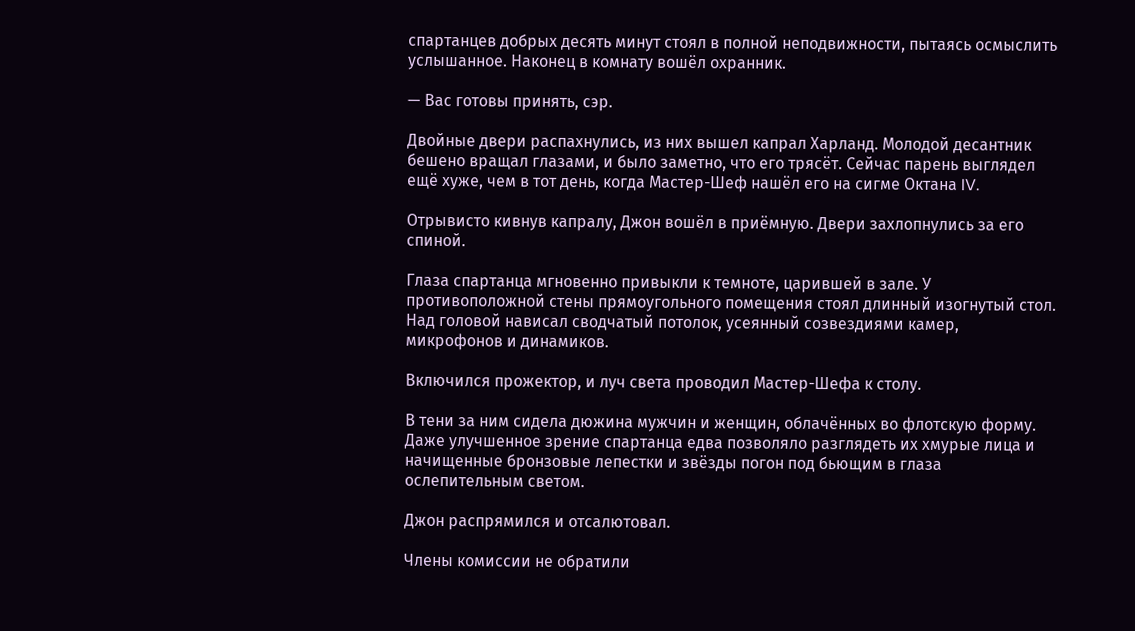спартанцев добрых десять минут стоял в полной неподвижности, пытаясь осмыслить услышанное. Наконец в комнату вошёл охранник.

— Вас готовы принять, сэр.

Двойные двери распахнулись, из них вышел капрал Харланд. Молодой десантник бешено вращал глазами, и было заметно, что его трясёт. Сейчас парень выглядел ещё хуже, чем в тот день, когда Мастер-Шеф нашёл его на сигме Октана IV.

Отрывисто кивнув капралу, Джон вошёл в приёмную. Двери захлопнулись за его спиной.

Глаза спартанца мгновенно привыкли к темноте, царившей в зале. У противоположной стены прямоугольного помещения стоял длинный изогнутый стол. Над головой нависал сводчатый потолок, усеянный созвездиями камер, микрофонов и динамиков.

Включился прожектор, и луч света проводил Мастер-Шефа к столу.

В тени за ним сидела дюжина мужчин и женщин, облачённых во флотскую форму. Даже улучшенное зрение спартанца едва позволяло разглядеть их хмурые лица и начищенные бронзовые лепестки и звёзды погон под бьющим в глаза ослепительным светом.

Джон распрямился и отсалютовал.

Члены комиссии не обратили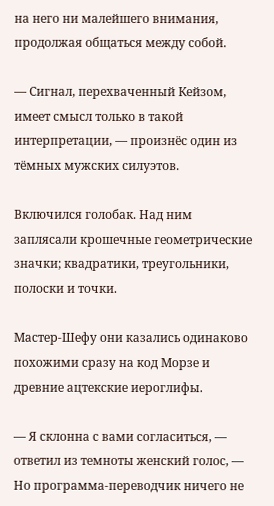на него ни малейшего внимания, продолжая общаться между собой.

— Сигнал, перехваченный Кейзом, имеет смысл только в такой интерпретации, — произнёс один из тёмных мужских силуэтов.

Включился голобак. Над ним заплясали крошечные геометрические значки; квадратики, треугольники, полоски и точки.

Мастер-Шефу они казались одинаково похожими сразу на код Морзе и древние ацтекские иероглифы.

— Я склонна с вами согласиться, — ответил из темноты женский голос, — Но программа-переводчик ничего не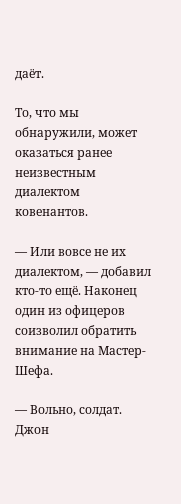даёт.

То, что мы обнаружили, может оказаться ранее неизвестным диалектом ковенантов.

— Или вовсе не их диалектом, — добавил кто-то ещё. Наконец один из офицеров соизволил обратить внимание на Мастер-Шефа.

— Вольно, солдат. Джон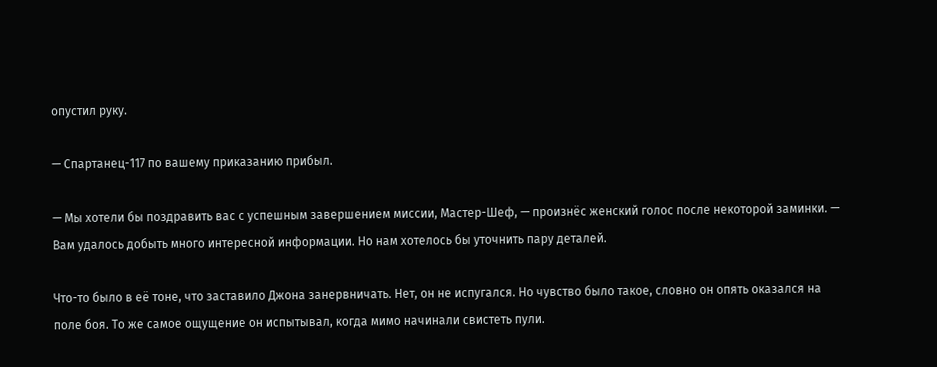опустил руку.

— Спартанец-117 по вашему приказанию прибыл.

— Мы хотели бы поздравить вас с успешным завершением миссии, Мастер-Шеф, — произнёс женский голос после некоторой заминки. — Вам удалось добыть много интересной информации. Но нам хотелось бы уточнить пару деталей.

Что-то было в её тоне, что заставило Джона занервничать. Нет, он не испугался. Но чувство было такое, словно он опять оказался на поле боя. То же самое ощущение он испытывал, когда мимо начинали свистеть пули.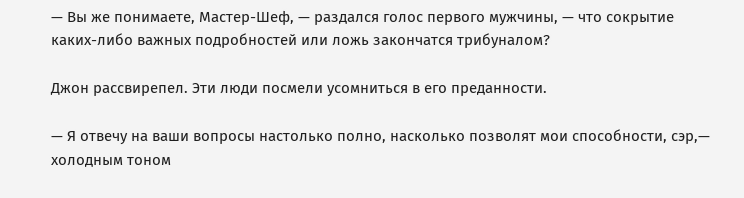— Вы же понимаете, Мастер-Шеф, — раздался голос первого мужчины, — что сокрытие каких-либо важных подробностей или ложь закончатся трибуналом?

Джон рассвирепел. Эти люди посмели усомниться в его преданности.

— Я отвечу на ваши вопросы настолько полно, насколько позволят мои способности, сэр,— холодным тоном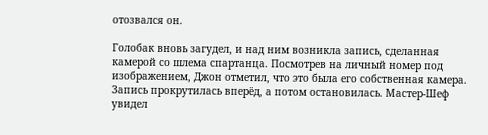отозвался он.

Голобак вновь загудел, и над ним возникла запись, сделанная камерой со шлема спартанца. Посмотрев на личный номер под изображением, Джон отметил, что это была его собственная камера. Запись прокрутилась вперёд, а потом остановилась. Мастер-Шеф увидел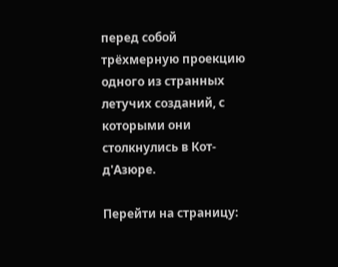перед собой трёхмерную проекцию одного из странных летучих созданий, с которыми они столкнулись в Кот-д'Азюре.

Перейти на страницу: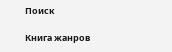Поиск

Книга жанров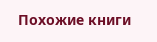Похожие книги